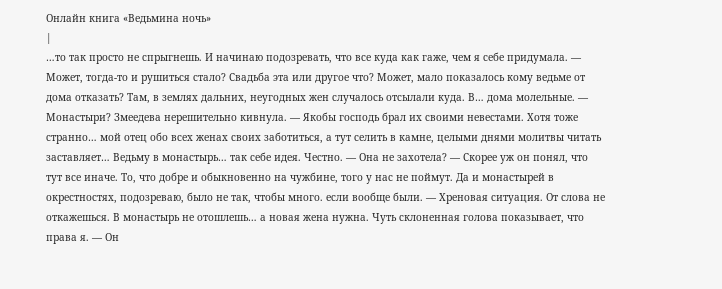Онлайн книга «Ведьмина ночь»
|
…то так просто не спрыгнешь. И начинаю подозревать, что все куда как гаже, чем я себе придумала. — Может, тогда-то и рушиться стало? Свадьба эта или другое что? Может, мало показалось кому ведьме от дома отказать? Там, в землях дальних, неугодных жен случалось отсылали куда. В… дома молельные. — Монастыри? Змеедева нерешительно кивнула. — Якобы господь брал их своими невестами. Хотя тоже странно… мой отец обо всех женах своих заботиться, а тут селить в камне, целыми днями молитвы читать заставляет… Ведьму в монастырь… так себе идея. Честно. — Она не захотела? — Скорее уж он понял, что тут все иначе. То, что добре и обыкновенно на чужбине, того у нас не поймут. Да и монастырей в окрестностях, подозреваю, было не так, чтобы много. если вообще были. — Хреновая ситуация. От слова не откажешься. В монастырь не отошлешь… а новая жена нужна. Чуть склоненная голова показывает, что права я. — Он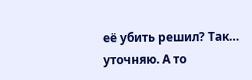её убить решил? Так… уточняю. А то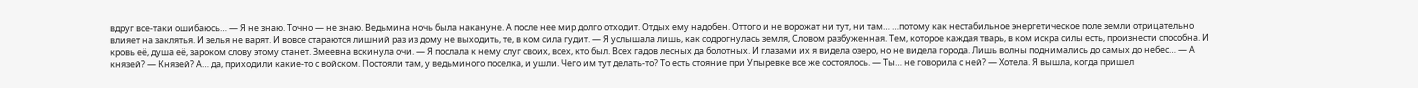вдруг все-таки ошибаюсь… — Я не знаю. Точно — не знаю. Ведьмина ночь была накануне. А после нее мир долго отходит. Отдых ему надобен. Оттого и не ворожат ни тут, ни там… …потому как нестабильное энергетическое поле земли отрицательно влияет на заклятья. И зелья не варят. И вовсе стараются лишний раз из дому не выходить, те, в ком сила гудит. — Я услышала лишь, как содрогнулась земля, Словом разбуженная. Тем, которое каждая тварь, в ком искра силы есть, произнести способна. И кровь её, душа её, зароком слову этому станет. Змеевна вскинула очи. — Я послала к нему слуг своих, всех, кто был. Всех гадов лесных да болотных. И глазами их я видела озеро, но не видела города. Лишь волны поднимались до самых до небес… — А князей? — Князей? А… да, приходили какие-то с войском. Постояли там, у ведьминого поселка, и ушли. Чего им тут делать-то? То есть стояние при Упыревке все же состоялось. — Ты… не говорила с ней? — Хотела. Я вышла, когда пришел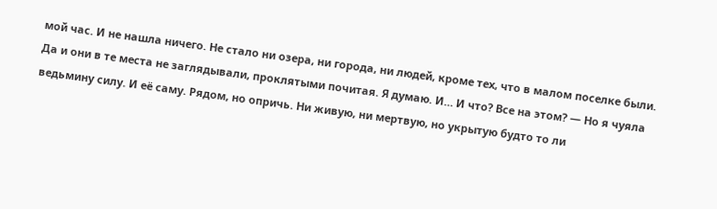мой час. И не нашла ничего. Не стало ни озера, ни города, ни людей, кроме тех, что в малом поселке были. Да и они в те места не заглядывали, проклятыми почитая. Я думаю. И… И что? Все на этом? — Но я чуяла ведьмину силу. И её саму. Рядом, но опричь. Ни живую, ни мертвую, но укрытую будто то ли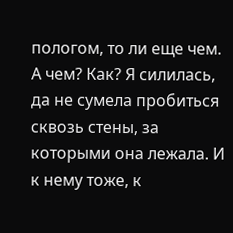пологом, то ли еще чем. А чем? Как? Я силилась, да не сумела пробиться сквозь стены, за которыми она лежала. И к нему тоже, к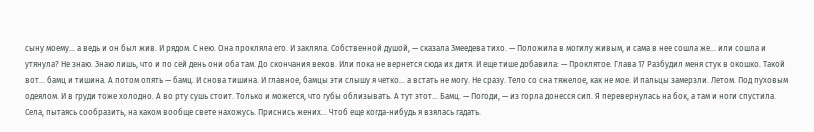сыну моему… а ведь и он был жив. И рядом. С нею. Она прокляла его. И закляла. Собственной душой, — сказала Змеедева тихо. — Положила в могилу живым, и сама в нее сошла же… или сошла и утянула? Не знаю. Знаю лишь, что и по сей день они оба там. До скончания веков. Или пока не вернется сюда их дитя. И еще тише добавила: — Проклятое. Глава 17 Разбудил меня стук в окошко. Такой вот… бамц и тишина. А потом опять — бамц. И снова тишина. И главное, бамцы эти слышу я четко… а встать не могу. Не сразу. Тело со сна тяжелое, как не мое. И пальцы замерзли. Летом. Под пуховым одеялом. И в груди тоже холодно. А во рту сушь стоит. Только и можется, что губы облизывать. А тут этот… Бамц. — Погоди, — из горла донесся сип. Я перевернулась на бок, а там и ноги спустила. Села, пытаясь сообразить, на каком вообще свете нахожусь. Приснись жених… Чтоб еще когда-нибудь я взялась гадать.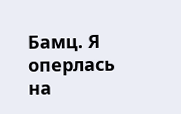Бамц. Я оперлась на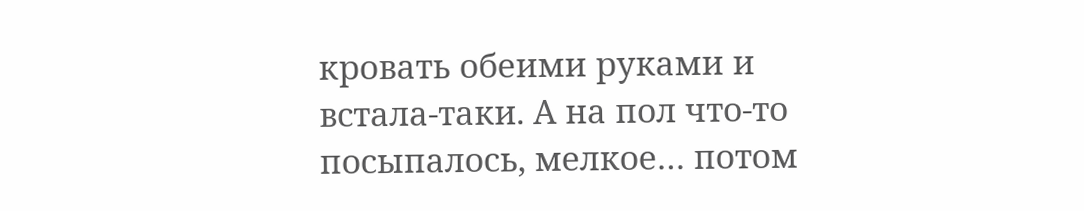кровать обеими руками и встала-таки. А на пол что-то посыпалось, мелкое… потом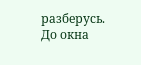разберусь. До окна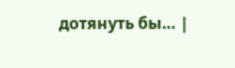дотянуть бы… |